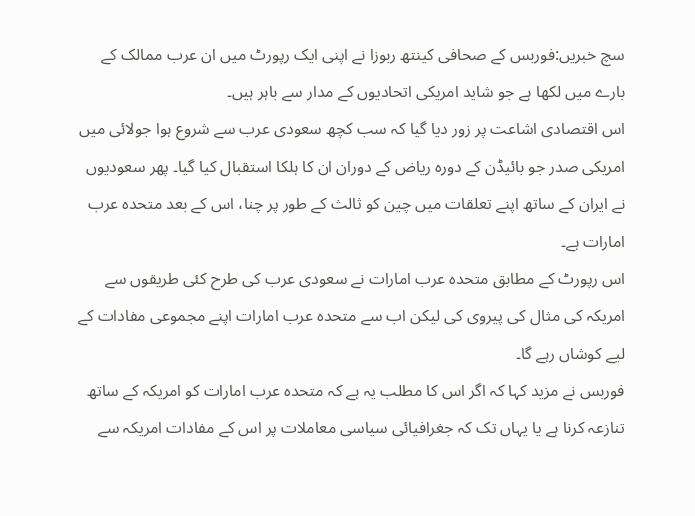سچ خبریں:فوربس کے صحافی کینتھ ربوزا نے اپنی ایک رپورٹ میں ان عرب ممالک کے بارے میں لکھا ہے جو شاید امریکی اتحادیوں کے مدار سے باہر ہیں۔
اس اقتصادی اشاعت پر زور دیا گیا کہ سب کچھ سعودی عرب سے شروع ہوا جولائی میں امریکی صدر جو بائیڈن کے دورہ ریاض کے دوران ان کا ہلکا استقبال کیا گیا۔ پھر سعودیوں نے ایران کے ساتھ اپنے تعلقات میں چین کو ثالث کے طور پر چنا، اس کے بعد متحدہ عرب امارات ہے۔
اس رپورٹ کے مطابق متحدہ عرب امارات نے سعودی عرب کی طرح کئی طریقوں سے امریکہ کی مثال کی پیروی کی لیکن اب سے متحدہ عرب امارات اپنے مجموعی مفادات کے لیے کوشاں رہے گا۔
فوربس نے مزید کہا کہ اگر اس کا مطلب یہ ہے کہ متحدہ عرب امارات کو امریکہ کے ساتھ تنازعہ کرنا ہے یا یہاں تک کہ جغرافیائی سیاسی معاملات پر اس کے مفادات امریکہ سے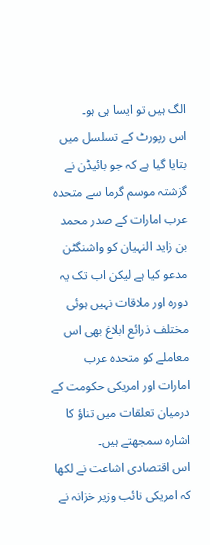الگ ہیں تو ایسا ہی ہو۔
اس رپورٹ کے تسلسل میں بتایا گیا ہے کہ جو بائیڈن نے گزشتہ موسم گرما سے متحدہ عرب امارات کے صدر محمد بن زاید النہیان کو واشنگٹن مدعو کیا ہے لیکن اب تک یہ دورہ اور ملاقات نہیں ہوئی مختلف ذرائع ابلاغ بھی اس معاملے کو متحدہ عرب امارات اور امریکی حکومت کے درمیان تعلقات میں تناؤ کا اشارہ سمجھتے ہیں۔
اس اقتصادی اشاعت نے لکھا کہ امریکی نائب وزیر خزانہ نے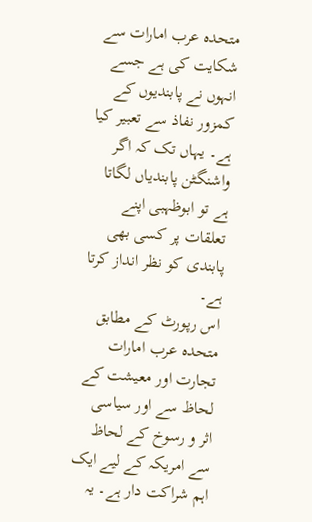متحدہ عرب امارات سے شکایت کی ہے جسے انہوں نے پابندیوں کے کمزور نفاذ سے تعبیر کیا ہے۔ یہاں تک کہ اگر واشنگٹن پابندیاں لگاتا ہے تو ابوظہبی اپنے تعلقات پر کسی بھی پابندی کو نظر انداز کرتا ہے۔
اس رپورٹ کے مطابق متحدہ عرب امارات تجارت اور معیشت کے لحاظ سے اور سیاسی اثر و رسوخ کے لحاظ سے امریکہ کے لیے ایک اہم شراکت دار ہے۔ یہ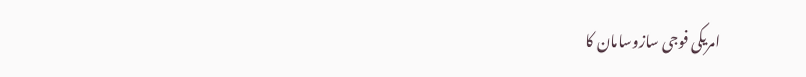امریکی فوجی سازوسامان کا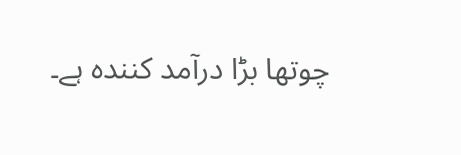چوتھا بڑا درآمد کنندہ ہے۔